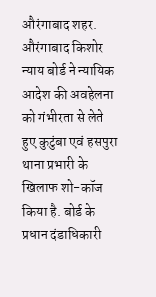औरंगाबाद शहर. औरंगाबाद किशोर न्याय बोर्ड ने न्यायिक आदेश की अवहेलना को गंभीरता से लेते हुए कुटुंबा एवं हसपुरा थाना प्रभारी के खिलाफ शो-कॉज किया है. बोर्ड के प्रधान दंडाधिकारी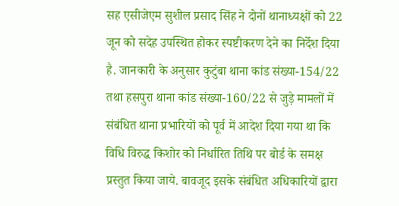सह एसीजेएम सुशील प्रसाद सिंह ने दोनों थानाध्यक्षों को 22 जून को सदेह उपस्थित होकर स्पष्टीकरण देने का निर्देश दिया है. जानकारी के अनुसार कुटुंबा थाना कांड संख्या-154/22 तथा हसपुरा थाना कांड संख्या-160/22 से जुड़े मामलों में संबंधित थाना प्रभारियों को पूर्व में आदेश दिया गया था कि विधि विरुद्ध किशोर को निर्धारित तिथि पर बोर्ड के समक्ष प्रस्तुत किया जाये. बावजूद इसके संबंधित अधिकारियों द्वारा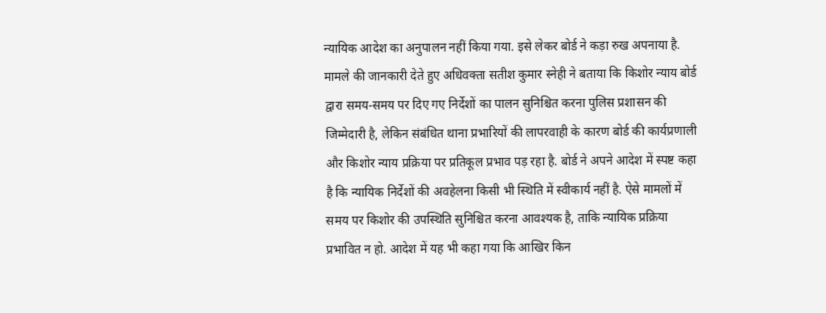न्यायिक आदेश का अनुपालन नहीं किया गया. इसे लेकर बोर्ड ने कड़ा रुख अपनाया है. मामले की जानकारी देते हुए अधिवक्ता सतीश कुमार स्नेही ने बताया कि किशोर न्याय बोर्ड द्वारा समय-समय पर दिए गए निर्देशों का पालन सुनिश्चित करना पुलिस प्रशासन की जिम्मेदारी है, लेकिन संबंधित थाना प्रभारियों की लापरवाही के कारण बोर्ड की कार्यप्रणाली और किशोर न्याय प्रक्रिया पर प्रतिकूल प्रभाव पड़ रहा है. बोर्ड ने अपने आदेश में स्पष्ट कहा है कि न्यायिक निर्देशों की अवहेलना किसी भी स्थिति में स्वीकार्य नहीं है. ऐसे मामलों में समय पर किशोर की उपस्थिति सुनिश्चित करना आवश्यक है, ताकि न्यायिक प्रक्रिया प्रभावित न हो. आदेश में यह भी कहा गया कि आखिर किन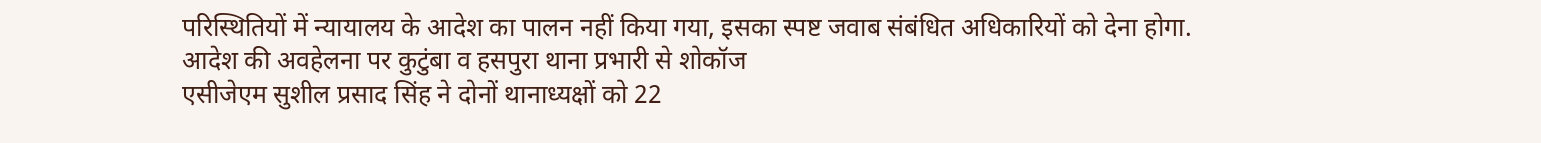परिस्थितियों में न्यायालय के आदेश का पालन नहीं किया गया, इसका स्पष्ट जवाब संबंधित अधिकारियों को देना होगा.
आदेश की अवहेलना पर कुटुंबा व हसपुरा थाना प्रभारी से शोकॉज
एसीजेएम सुशील प्रसाद सिंह ने दोनों थानाध्यक्षों को 22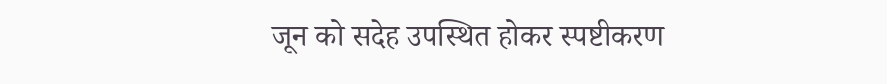जून को सदेह उपस्थित होकर स्पष्टीकरण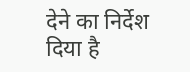देने का निर्देश दिया है